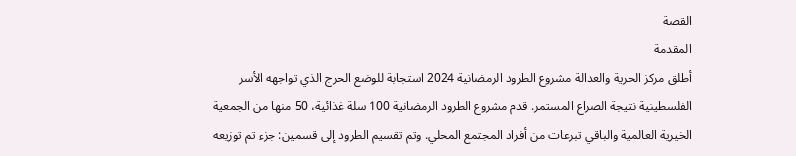القصة
المقدمة
أطلق مركز الحرية والعدالة مشروع الطرود الرمضانية 2024 استجابة للوضع الحرج الذي تواجهه الأسر الفلسطينية نتيجة الصراع المستمر. قدم مشروع الطرود الرمضانية 100 سلة غذائية، 50 منها من الجمعية الخيرية العالمية والباقي تبرعات من أفراد المجتمع المحلي. وتم تقسيم الطرود إلى قسمين: جزء تم توزيعه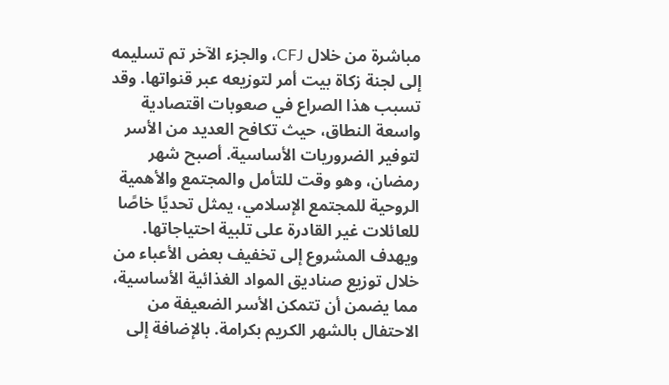مباشرة من خلال CFJ، والجزء الآخر تم تسليمه إلى لجنة زكاة بيت أمر لتوزيعه عبر قنواتها. وقد تسبب هذا الصراع في صعوبات اقتصادية واسعة النطاق، حيث تكافح العديد من الأسر لتوفير الضروريات الأساسية. أصبح شهر رمضان، وهو وقت للتأمل والمجتمع والأهمية الروحية للمجتمع الإسلامي، يمثل تحديًا خاصًا للعائلات غير القادرة على تلبية احتياجاتها. ويهدف المشروع إلى تخفيف بعض الأعباء من خلال توزيع صناديق المواد الغذائية الأساسية، مما يضمن أن تتمكن الأسر الضعيفة من الاحتفال بالشهر الكريم بكرامة. بالإضافة إلى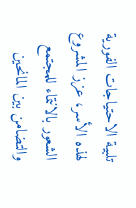تلبية الاحتياجات الفورية لهذه الأسر، عزز المشروع الشعور بالانتماء للمجتمع والتضامن بين المانحين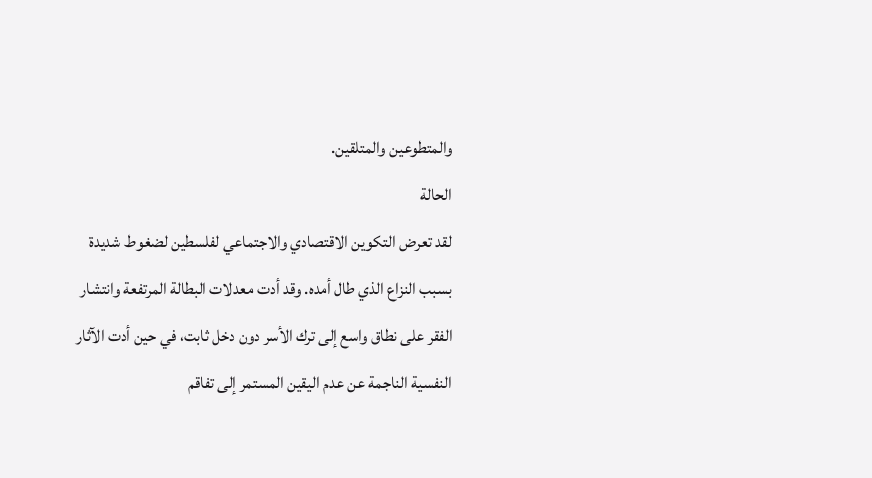والمتطوعين والمتلقين.
الحالة
لقد تعرض التكوين الاقتصادي والاجتماعي لفلسطين لضغوط شديدة بسبب النزاع الذي طال أمده. وقد أدت معدلات البطالة المرتفعة وانتشار الفقر على نطاق واسع إلى ترك الأسر دون دخل ثابت، في حين أدت الآثار النفسية الناجمة عن عدم اليقين المستمر إلى تفاقم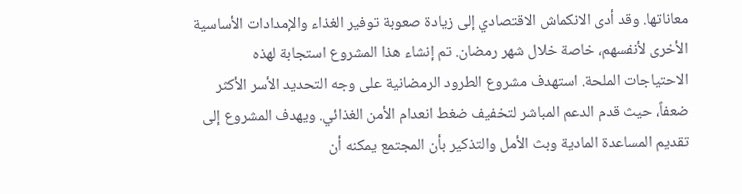معاناتها. وقد أدى الانكماش الاقتصادي إلى زيادة صعوبة توفير الغذاء والإمدادات الأساسية الأخرى لأنفسهم، خاصة خلال شهر رمضان. تم إنشاء هذا المشروع استجابة لهذه الاحتياجات الملحة. استهدف مشروع الطرود الرمضانية على وجه التحديد الأسر الأكثر ضعفاً، حيث قدم الدعم المباشر لتخفيف ضغط انعدام الأمن الغذائي. ويهدف المشروع إلى تقديم المساعدة المادية وبث الأمل والتذكير بأن المجتمع يمكنه أن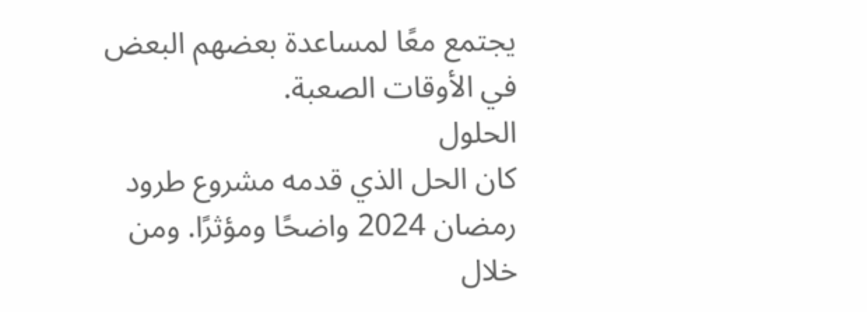يجتمع معًا لمساعدة بعضهم البعض في الأوقات الصعبة.
الحلول
كان الحل الذي قدمه مشروع طرود رمضان 2024 واضحًا ومؤثرًا. ومن خلال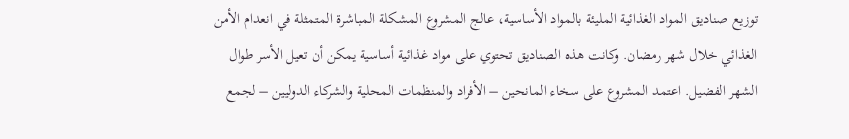توزيع صناديق المواد الغذائية المليئة بالمواد الأساسية، عالج المشروع المشكلة المباشرة المتمثلة في انعدام الأمن الغذائي خلال شهر رمضان. وكانت هذه الصناديق تحتوي على مواد غذائية أساسية يمكن أن تعيل الأسر طوال الشهر الفضيل. اعتمد المشروع على سخاء المانحين – الأفراد والمنظمات المحلية والشركاء الدوليين – لجمع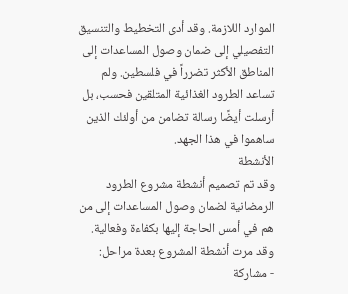الموارد اللازمة. وقد أدى التخطيط والتنسيق التفصيلي إلى ضمان وصول المساعدات إلى المناطق الأكثر تضرراً في فلسطين. ولم تساعد الطرود الغذائية المتلقين فحسب، بل أرسلت أيضًا رسالة تضامن من أولئك الذين ساهموا في هذا الجهد.
الأنشطة
وقد تم تصميم أنشطة مشروع الطرود الرمضانية لضمان وصول المساعدات إلى من هم في أمس الحاجة إليها بكفاءة وفعالية. وقد مرت أنشطة المشروع بعدة مراحل:
- مشاركة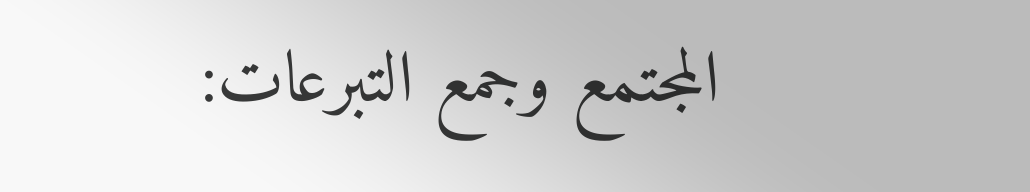المجتمع وجمع التبرعات: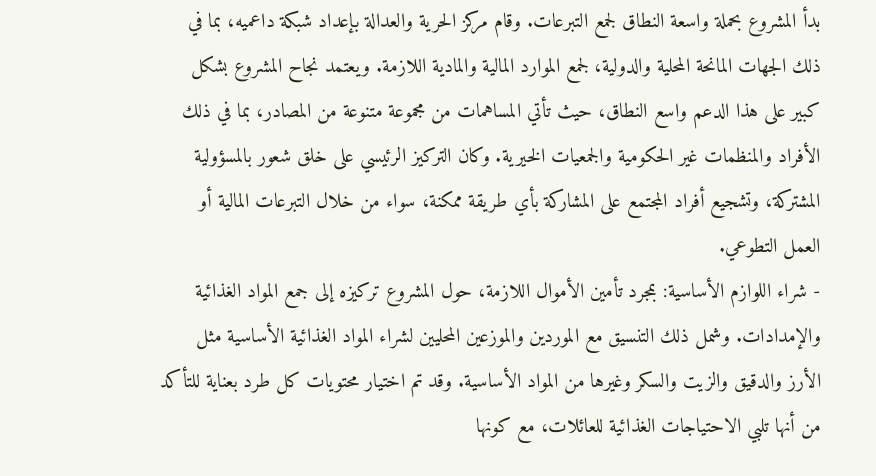بدأ المشروع بحملة واسعة النطاق لجمع التبرعات. وقام مركز الحرية والعدالة بإعداد شبكة داعميه، بما في ذلك الجهات المانحة المحلية والدولية، لجمع الموارد المالية والمادية اللازمة. ويعتمد نجاح المشروع بشكل كبير على هذا الدعم واسع النطاق، حيث تأتي المساهمات من مجموعة متنوعة من المصادر، بما في ذلك الأفراد والمنظمات غير الحكومية والجمعيات الخيرية. وكان التركيز الرئيسي على خلق شعور بالمسؤولية المشتركة، وتشجيع أفراد المجتمع على المشاركة بأي طريقة ممكنة، سواء من خلال التبرعات المالية أو العمل التطوعي.
- شراء اللوازم الأساسية: بمجرد تأمين الأموال اللازمة، حول المشروع تركيزه إلى جمع المواد الغذائية والإمدادات. وشمل ذلك التنسيق مع الموردين والموزعين المحليين لشراء المواد الغذائية الأساسية مثل الأرز والدقيق والزيت والسكر وغيرها من المواد الأساسية. وقد تم اختيار محتويات كل طرد بعناية للتأكد من أنها تلبي الاحتياجات الغذائية للعائلات، مع كونها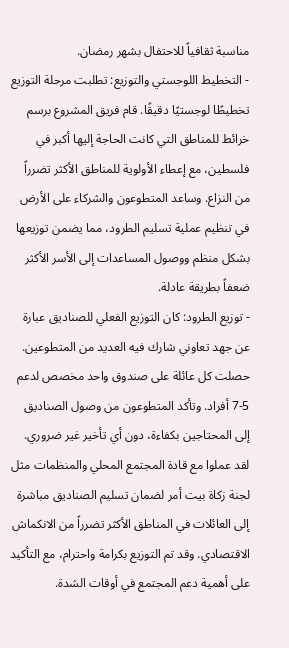مناسبة ثقافياً للاحتفال بشهر رمضان.
- التخطيط اللوجستي والتوزيع: تطلبت مرحلة التوزيع تخطيطًا لوجستيًا دقيقًا. قام فريق المشروع برسم خرائط للمناطق التي كانت الحاجة إليها أكبر في فلسطين، مع إعطاء الأولوية للمناطق الأكثر تضرراً من النزاع. وساعد المتطوعون والشركاء على الأرض في تنظيم عملية تسليم الطرود، مما يضمن توزيعها بشكل منظم ووصول المساعدات إلى الأسر الأكثر ضعفاً بطريقة عادلة.
- توزيع الطرود: كان التوزيع الفعلي للصناديق عبارة عن جهد تعاوني شارك فيه العديد من المتطوعين. حصلت كل عائلة على صندوق واحد مخصص لدعم 5-7 أفراد. وتأكد المتطوعون من وصول الصناديق إلى المحتاجين بكفاءة، دون أي تأخير غير ضروري. لقد عملوا مع قادة المجتمع المحلي والمنظمات مثل لجنة زكاة بيت أمر لضمان تسليم الصناديق مباشرة إلى العائلات في المناطق الأكثر تضرراً من الانكماش الاقتصادي. وقد تم التوزيع بكرامة واحترام، مع التأكيد على أهمية دعم المجتمع في أوقات الشدة.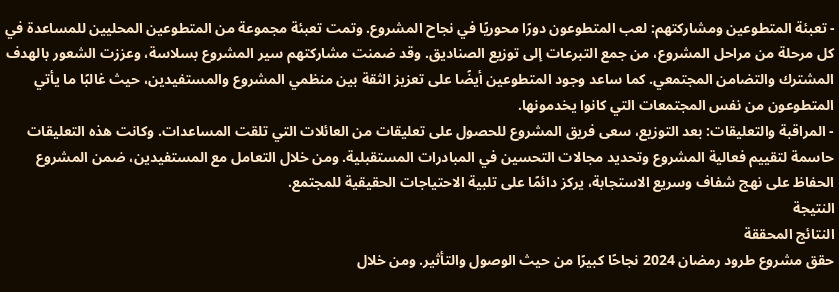- تعبئة المتطوعين ومشاركتهم: لعب المتطوعون دورًا محوريًا في نجاح المشروع. وتمت تعبئة مجموعة من المتطوعين المحليين للمساعدة في كل مرحلة من مراحل المشروع، من جمع التبرعات إلى توزيع الصناديق. وقد ضمنت مشاركتهم سير المشروع بسلاسة، وعززت الشعور بالهدف المشترك والتضامن المجتمعي. كما ساعد وجود المتطوعين أيضًا على تعزيز الثقة بين منظمي المشروع والمستفيدين، حيث غالبًا ما يأتي المتطوعون من نفس المجتمعات التي كانوا يخدمونها.
- المراقبة والتعليقات: بعد التوزيع، سعى فريق المشروع للحصول على تعليقات من العائلات التي تلقت المساعدات. وكانت هذه التعليقات حاسمة لتقييم فعالية المشروع وتحديد مجالات التحسين في المبادرات المستقبلية. ومن خلال التعامل مع المستفيدين، ضمن المشروع الحفاظ على نهج شفاف وسريع الاستجابة، يركز دائمًا على تلبية الاحتياجات الحقيقية للمجتمع.
النتيجة
النتائج المحققة
حقق مشروع طرود رمضان 2024 نجاحًا كبيرًا من حيث الوصول والتأثير. ومن خلال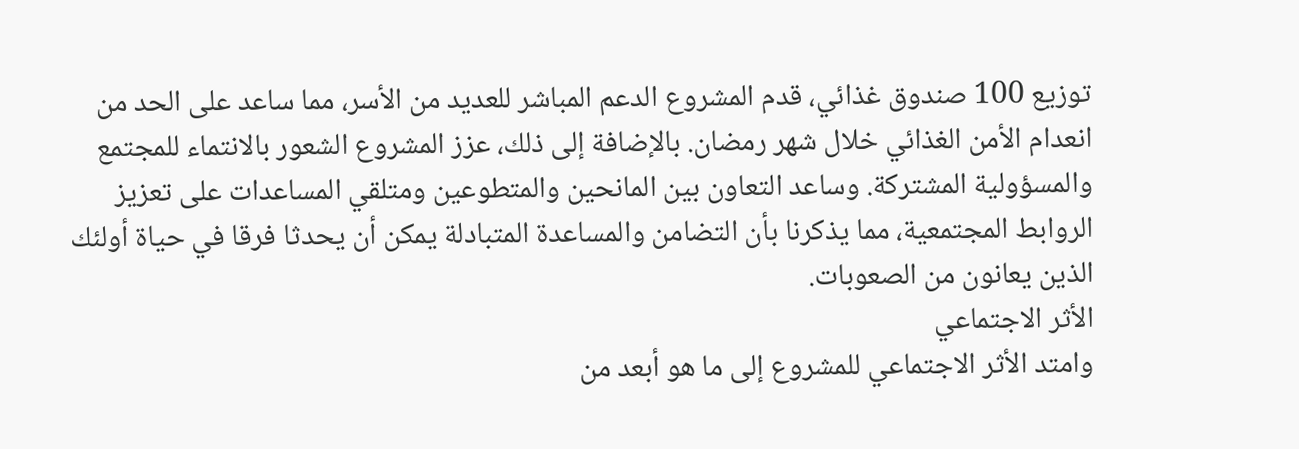توزيع 100 صندوق غذائي، قدم المشروع الدعم المباشر للعديد من الأسر، مما ساعد على الحد من انعدام الأمن الغذائي خلال شهر رمضان. بالإضافة إلى ذلك، عزز المشروع الشعور بالانتماء للمجتمع والمسؤولية المشتركة. وساعد التعاون بين المانحين والمتطوعين ومتلقي المساعدات على تعزيز الروابط المجتمعية، مما يذكرنا بأن التضامن والمساعدة المتبادلة يمكن أن يحدثا فرقا في حياة أولئك الذين يعانون من الصعوبات.
الأثر الاجتماعي
وامتد الأثر الاجتماعي للمشروع إلى ما هو أبعد من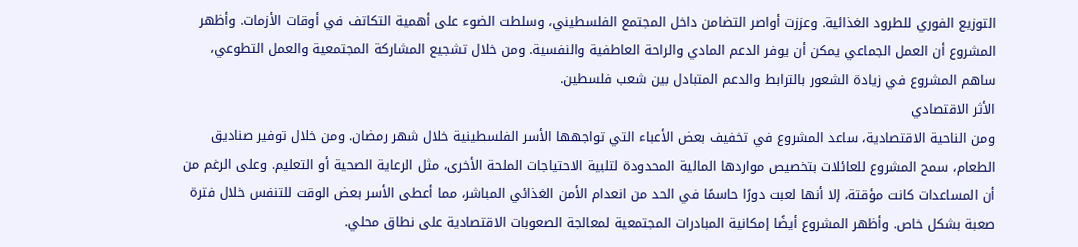التوزيع الفوري للطرود الغذائية. وعززت أواصر التضامن داخل المجتمع الفلسطيني، وسلطت الضوء على أهمية التكاتف في أوقات الأزمات. وأظهر المشروع أن العمل الجماعي يمكن أن يوفر الدعم المادي والراحة العاطفية والنفسية. ومن خلال تشجيع المشاركة المجتمعية والعمل التطوعي، ساهم المشروع في زيادة الشعور بالترابط والدعم المتبادل بين شعب فلسطين.
الأثر الاقتصادي
ومن الناحية الاقتصادية، ساعد المشروع في تخفيف بعض الأعباء التي تواجهها الأسر الفلسطينية خلال شهر رمضان. ومن خلال توفير صناديق الطعام، سمح المشروع للعائلات بتخصيص مواردها المالية المحدودة لتلبية الاحتياجات الملحة الأخرى، مثل الرعاية الصحية أو التعليم. وعلى الرغم من أن المساعدات كانت مؤقتة، إلا أنها لعبت دورًا حاسمًا في الحد من انعدام الأمن الغذائي المباشر، مما أعطى الأسر بعض الوقت للتنفس خلال فترة صعبة بشكل خاص. وأظهر المشروع أيضًا إمكانية المبادرات المجتمعية لمعالجة الصعوبات الاقتصادية على نطاق محلي.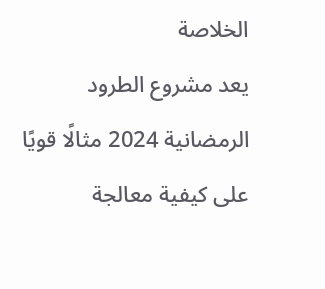الخلاصة
يعد مشروع الطرود الرمضانية 2024 مثالًا قويًا على كيفية معالجة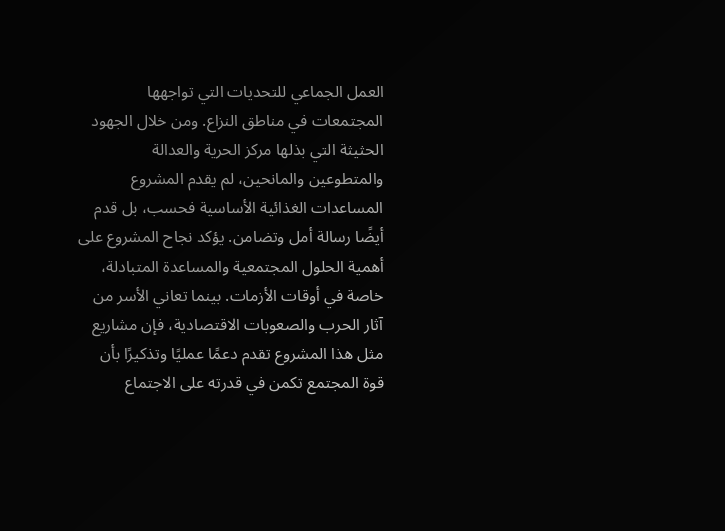العمل الجماعي للتحديات التي تواجهها المجتمعات في مناطق النزاع. ومن خلال الجهود الحثيثة التي بذلها مركز الحرية والعدالة والمتطوعين والمانحين، لم يقدم المشروع المساعدات الغذائية الأساسية فحسب، بل قدم أيضًا رسالة أمل وتضامن. يؤكد نجاح المشروع على أهمية الحلول المجتمعية والمساعدة المتبادلة، خاصة في أوقات الأزمات. بينما تعاني الأسر من آثار الحرب والصعوبات الاقتصادية، فإن مشاريع مثل هذا المشروع تقدم دعمًا عمليًا وتذكيرًا بأن قوة المجتمع تكمن في قدرته على الاجتماع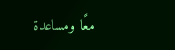معًا ومساعدة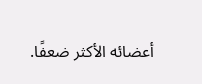أعضائه الأكثر ضعفًا.